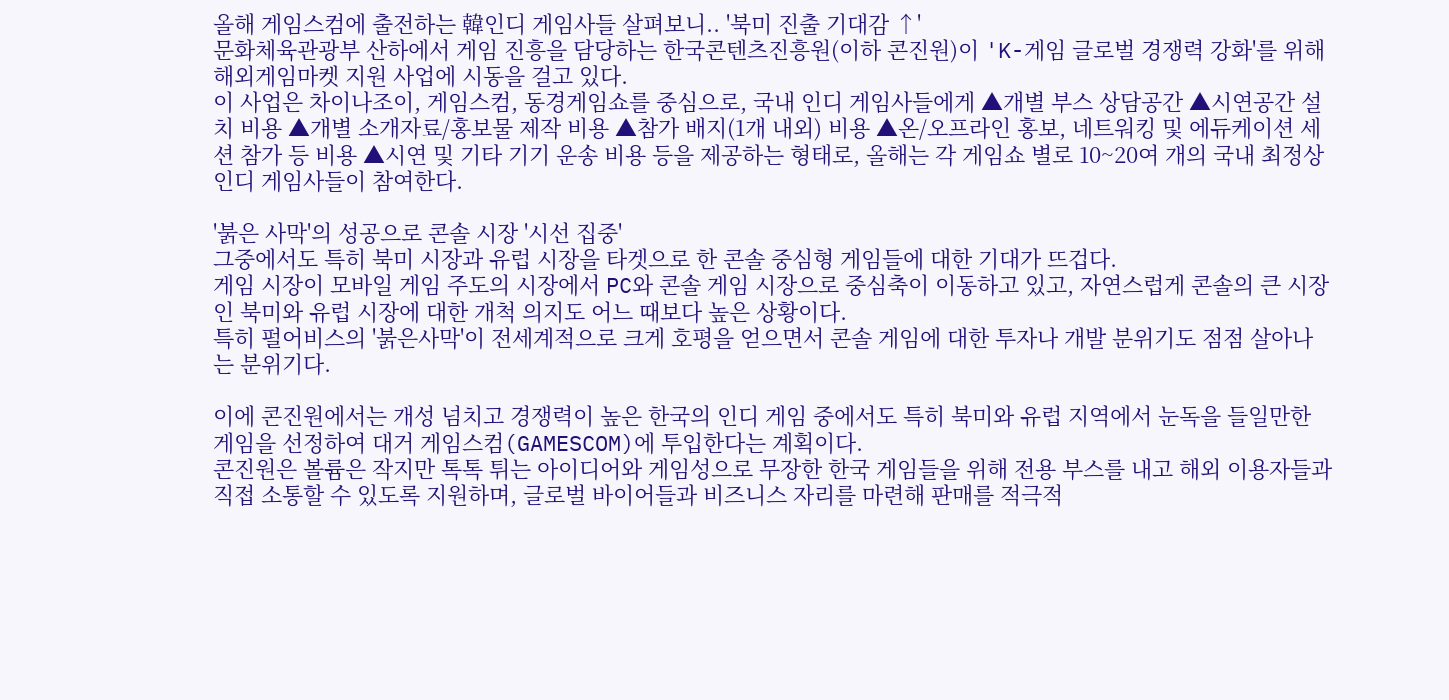올해 게임스컴에 출전하는 韓인디 게임사들 살펴보니.. '북미 진출 기대감 ↑'
문화체육관광부 산하에서 게임 진흥을 담당하는 한국콘텐츠진흥원(이하 콘진원)이 'K-게임 글로벌 경쟁력 강화'를 위해 해외게임마켓 지원 사업에 시동을 걸고 있다.
이 사업은 차이나조이, 게임스컴, 동경게임쇼를 중심으로, 국내 인디 게임사들에게 ▲개별 부스 상담공간 ▲시연공간 설치 비용 ▲개별 소개자료/홍보물 제작 비용 ▲참가 배지(1개 내외) 비용 ▲온/오프라인 홍보, 네트워킹 및 에듀케이션 세션 참가 등 비용 ▲시연 및 기타 기기 운송 비용 등을 제공하는 형태로, 올해는 각 게임쇼 별로 10~20여 개의 국내 최정상 인디 게임사들이 참여한다.

'붉은 사막'의 성공으로 콘솔 시장 '시선 집중'
그중에서도 특히 북미 시장과 유럽 시장을 타겟으로 한 콘솔 중심형 게임들에 대한 기대가 뜨겁다.
게임 시장이 모바일 게임 주도의 시장에서 PC와 콘솔 게임 시장으로 중심축이 이동하고 있고, 자연스럽게 콘솔의 큰 시장인 북미와 유럽 시장에 대한 개척 의지도 어느 때보다 높은 상황이다.
특히 펄어비스의 '붉은사막'이 전세계적으로 크게 호평을 얻으면서 콘솔 게임에 대한 투자나 개발 분위기도 점점 살아나는 분위기다.

이에 콘진원에서는 개성 넘치고 경쟁력이 높은 한국의 인디 게임 중에서도 특히 북미와 유럽 지역에서 눈독을 들일만한 게임을 선정하여 대거 게임스컴(GAMESCOM)에 투입한다는 계획이다.
콘진원은 볼륨은 작지만 톡톡 튀는 아이디어와 게임성으로 무장한 한국 게임들을 위해 전용 부스를 내고 해외 이용자들과 직접 소통할 수 있도록 지원하며, 글로벌 바이어들과 비즈니스 자리를 마련해 판매를 적극적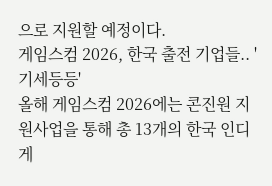으로 지원할 예정이다.
게임스컴 2026, 한국 출전 기업들.. '기세등등'
올해 게임스컴 2026에는 콘진원 지원사업을 통해 총 13개의 한국 인디 게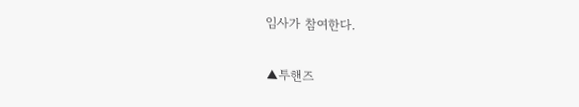임사가 참여한다.

▲투핸즈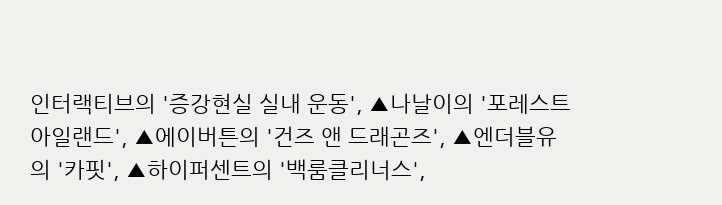인터랙티브의 '증강현실 실내 운동', ▲나날이의 '포레스트 아일랜드', ▲에이버튼의 '건즈 앤 드래곤즈', ▲엔더블유의 '카핏', ▲하이퍼센트의 '백룸클리너스',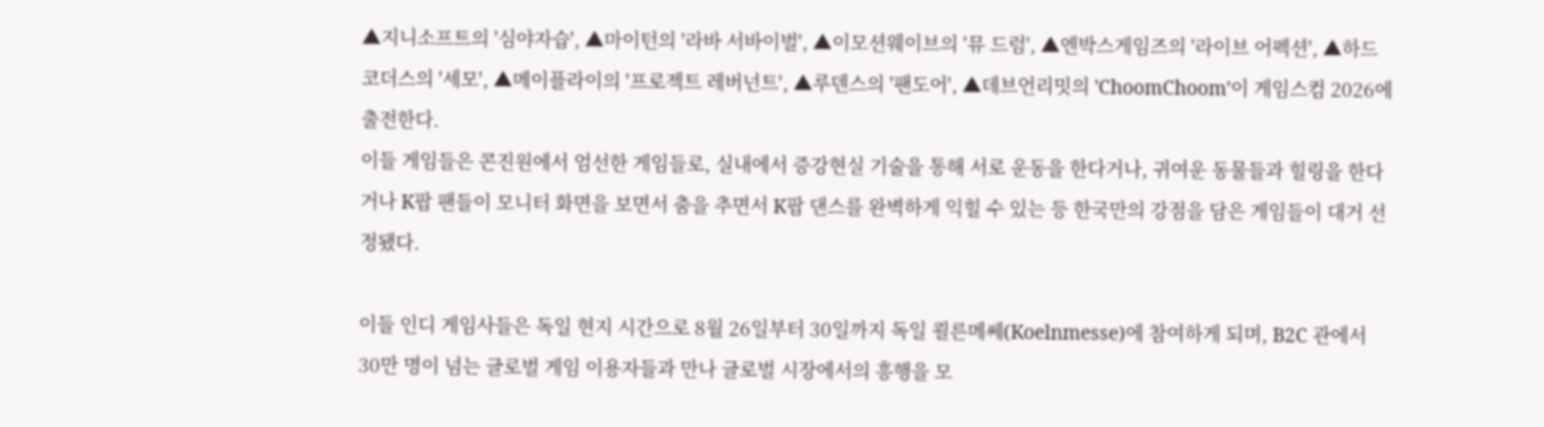▲지니소프트의 '심야자습', ▲마이턴의 '라바 서바이벌', ▲이모션웨이브의 '뮤 드럼', ▲엔박스게임즈의 '라이브 어펙션', ▲하드 코더스의 '세모', ▲메이플라이의 '프로젝트 레버넌트', ▲루덴스의 '팬도어', ▲데브언리밋의 'ChoomChoom'이 게임스컴 2026에 출전한다.
이들 게임들은 콘진원에서 엄선한 게임들로, 실내에서 증강현실 기술을 통해 서로 운동을 한다거나, 귀여운 동물들과 힐링을 한다거나 K팝 팬들이 모니터 화면을 보면서 춤을 추면서 K팝 댄스를 완벽하게 익힐 수 있는 등 한국만의 강점을 담은 게임들이 대거 선정됐다.

이들 인디 게임사들은 독일 현지 시간으로 8월 26일부터 30일까지 독일 쾰른메쎄(Koelnmesse)에 참여하게 되며, B2C 관에서 30만 명이 넘는 글로벌 게임 이용자들과 만나 글로벌 시장에서의 흥행을 모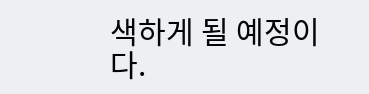색하게 될 예정이다.